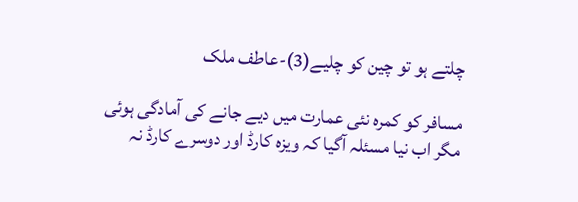چلتے ہو تو چین کو چلیے(3)-عاطف ملک

مسافر کو کمرہ نئی عمارت میں دیے جانے کی آمادگی ہوئی مگر اب نیا مسئلہ آگیا کہ ویزہ کارڈ اور دوسرے کارڈ نہ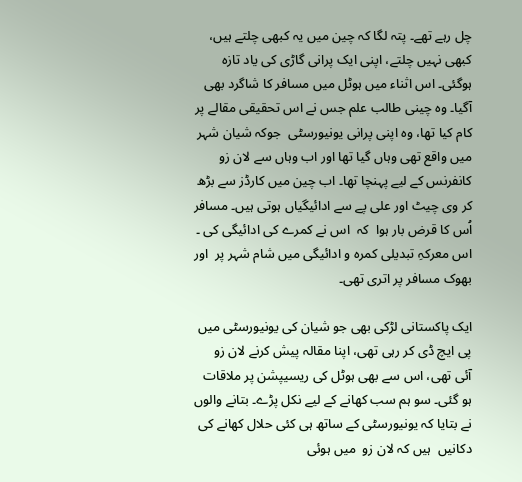چل رہے تھے۔ پتہ لگا کہ چین میں یہ کبھی چلتے ہیں، کبھی نہیں چلتے، اپنی ایک پرانی گاڑی کی یاد تازہ ہوگئی۔ اس اثناء میں ہوٹل میں مسافر کا شاگرد بھی آگیا۔ وہ چینی طالب علم جس نے اس تحقیقی مقالے پر کام کیا تھا، وہ اپنی پرانی یونیورسٹی  جوکہ شیان شہر میں واقع تھی وہاں گیا تھا اور اب وہاں سے لان زو کانفرنس کے لیے پہنچا تھا۔ اب چین میں کارڈز سے بڑھ کر وی چیٹ اور علی پے سے ادائیگیاں ہوتی ہیں۔ مسافر اُس کا قرض بار ہوا  کہ  اس نے کمرے کی ادائیگی کی ۔ اس معرکہِ تبدیلی کمرہ و ادائیگی میں شام شہر پر  اور بھوک مسافر پر اتری تھی۔

ایک پاکستانی لڑکی بھی جو شیان کی یونیورسٹی میں پی ایچ ڈی کر رہی تھی، اپنا مقالہ پیش کرنے لان زو  آئی تھی، اس سے بھی ہوٹل کی ریسیپشن پر ملاقات ہو گئی۔ سو ہم سب کھانے کے لیے نکل پڑے۔ بتانے والوں نے بتایا کہ یونیورسٹی کے ساتھ ہی کئی حلال کھانے کی دکانیں  ہیں کہ لان زو  میں ہوئی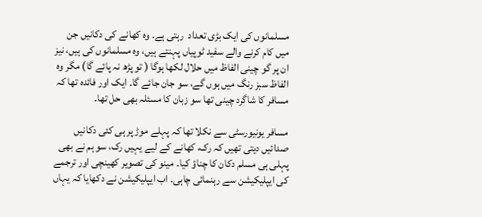مسلمانوں کی ایک بڑی تعداد  رہتی ہے۔ وہ کھانے کی دکانیں جن میں کام کرنے والے سفید ٹوپیاں پہنتے ہیں، وہ مسلمانوں کی ہیں، نیز ان پر گو چینی الفاظ میں حلال لکھا ہوگا ( تو پڑھ نہ پائے گا) مگر وہ الفاظ سبز رنگ میں ہوں گے، سو جان جائے گا۔ ایک اور فائدہ تھا کہ مسافر کا شاگرد چینی تھا سو زبان کا مسئلہ بھی حل تھا۔

مسافر یونیورسٹی سے نکلا تھا کہ پہلے موڑ پر ہی کئی دکانیں صدائیں دیتی تھیں کہ رک، کھانے کے لیے یہیں رک، سو ہم نے بھی پہلی ہی مسلم دکان کا چناؤ کیا۔ مینو کی تصویر کھینچی اور ترجمے کی ایپلیکیشن سے رہنمائی چاہی۔ اب ایپلیکیشن نے دکھایا کہ یہاں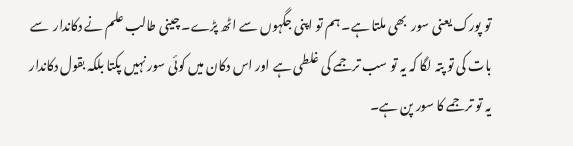تو پورک یعنی سور  بھی ملتا ہے۔ ہم تو اپنی جگہوں سے اٹھ پڑے۔ چینی طالب علم نے دکاندار  سے بات کی تو پتہ لگا کہ یہ تو سب ترجمے کی غلطی ہے اور اس دکان میں کوئی سور نہیں پکتا بلکہ بقول دکاندار  یہ تو ترجمے کا سور پن ہے۔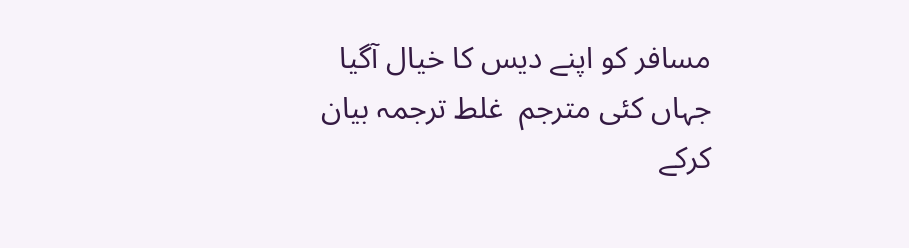مسافر کو اپنے دیس کا خیال آگیا جہاں کئی مترجم  غلط ترجمہ بیان کرکے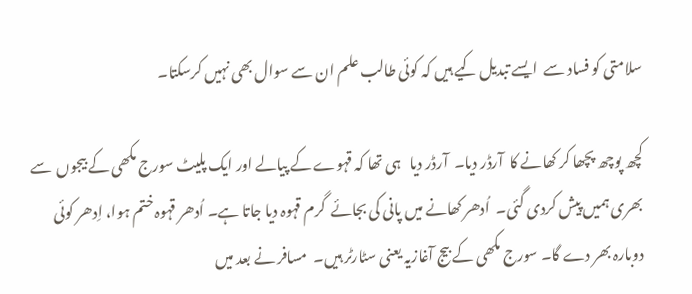سلامتی کو فساد سے  ایسے تبدیل کیے ہیں کہ کوئی طالب علم ان سے سوال بھی نہیں کرسکتا۔

کچھ پوچھ پچھا کر کھانے کا  آرڈر دیا۔  آرڈر دیا   ہی تھا کہ قہوے کے پیالے اور ایک پلیٹ سورج مکھی کے بیجوں  سے بھری ہمیں پیش کردی گئی۔  اُدھر کھانے میں پانی کی بجائے  گرم قہوہ دیا جاتا ہے۔ اُدھر قہوہ ختم ہوا، اِدھر کوئی دوبارہ بھر دے گا۔ سورج مکھی کے بیج آغازیہ یعنی سٹارٹر ہیں۔  مسافر نے بعد میں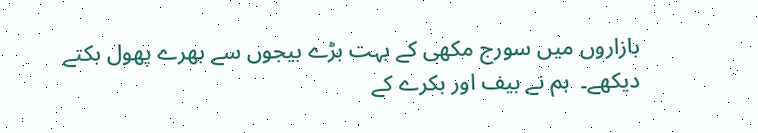بازاروں میں سورج مکھی کے بہت بڑے بیجوں سے بھرے پھول بکتے دیکھے۔  ہم نے بیف اور بکرے کے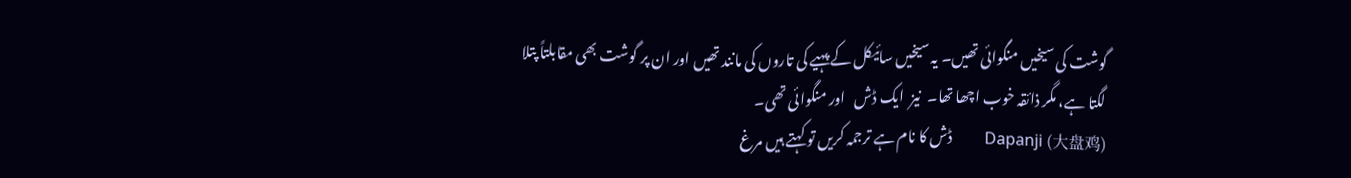گوشت کی سیخیں منگوائی تھیں۔ یہ سیخیں سائیکل کے پہیے کی تاروں کی مانند تھیں اور ان پر گوشت بھی مقابلتاً پتلا لگتا ہے، مگر ذائقہ خوب اچھا تھا۔  نیز  ایک ڈش   اور منگوائی تھی۔
Dapanji (大盘鸡)        ڈش کا نام ہے ترجمہ کریں تو کہتے ہیں مرغ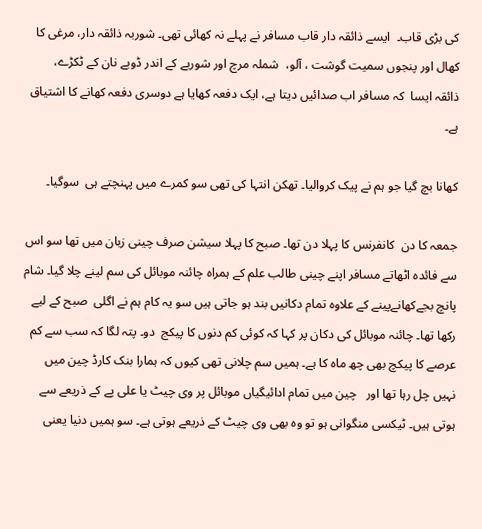کی بڑی قاب۔  ایسے ذائقہ دار قاب مسافر نے پہلے نہ کھائی تھی۔ شوربہ ذائقہ دار، مرغی کا کھال اور پنجوں سمیت گوشت ، آلو،  شملہ مرچ اور شوربے کے اندر ڈوبے نان کے ٹکڑے،  ذائقہ ایسا  کہ مسافر اب صدائیں دیتا ہے، ایک دفعہ کھایا ہے دوسری دفعہ کھانے کا اشتیاق ہے۔

کھانا بچ گیا جو ہم نے پیک کروالیا۔ تھکن انتہا کی تھی سو کمرے میں پہنچتے ہی  سوگیا۔

جمعہ کا دن  کانفرنس کا پہلا دن تھا۔ صبح کا پہلا سیشن صرف چینی زبان میں تھا سو اس سے فائدہ اٹھاتے مسافر اپنے چینی طالب علم کے ہمراہ چائنہ موبائل کی سم لینے چلا گیا۔ شام پانچ بجےکھانےپینے کے علاوہ تمام دکانیں بند ہو جاتی ہیں سو یہ کام ہم نے اگلی  صبح کے لیے رکھا تھا۔ چائنہ موبائل کی دکان پر کہا کہ کوئی کم دنوں کا پیکج  دو۔ پتہ لگا کہ سب سے کم عرصے کا پیکچ بھی چھ ماہ کا ہے۔ ہمیں سم چلانی تھی کیوں کہ ہمارا بنک کارڈ چین میں نہیں چل رہا تھا اور   چین میں تمام ادائیگیاں موبائل پر وی چیٹ یا علی پے کے ذریعے سے ہوتی ہیں۔ ٹیکسی منگوانی ہو تو وہ بھی وی چیٹ کے ذریعے ہوتی ہے۔ سو ہمیں دنیا یعنی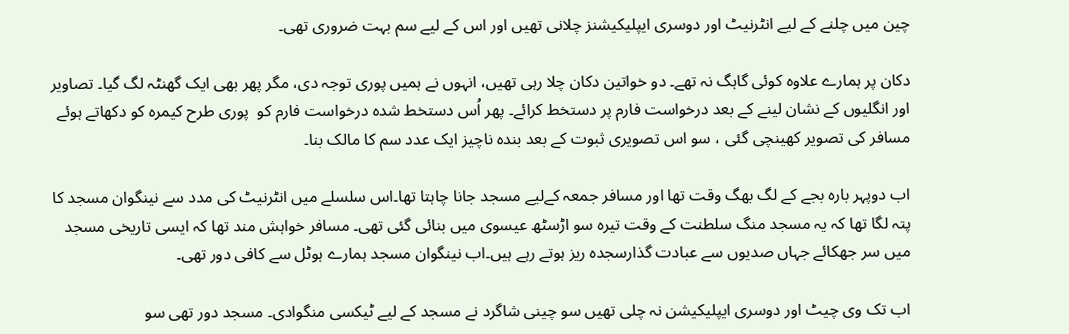چین میں چلنے کے لیے انٹرنیٹ اور دوسری ایپلیکیشنز چلانی تھیں اور اس کے لیے سم بہت ضروری تھی۔

دکان پر ہمارے علاوہ کوئی گاہگ نہ تھے۔ دو خواتین دکان چلا رہی تھیں، انہوں نے ہمیں پوری توجہ دی، مگر پھر بھی ایک گھنٹہ لگ گیا۔ تصاویر اور انگلیوں کے نشان لینے کے بعد درخواست فارم پر دستخط کرائے۔ پھر اُس دستخط شدہ درخواست فارم کو  پوری طرح کیمرہ کو دکھاتے ہوئے مسافر کی تصویر کھینچی گئی ، سو اس تصویری ثبوت کے بعد بندہ ناچیز ایک عدد سم کا مالک بنا۔

اب دوپہر بارہ بجے کے لگ بھگ وقت تھا اور مسافر جمعہ کےلیے مسجد جانا چاہتا تھا۔اس سلسلے میں انٹرنیٹ کی مدد سے نینگوان مسجد کا پتہ لگا تھا کہ یہ مسجد منگ سلطنت کے وقت تیرہ سو اڑسٹھ عیسوی میں بنائی گئی تھی۔ مسافر خواہش مند تھا کہ ایسی تاریخی مسجد میں سر جھکائے جہاں صدیوں سے عبادت گذارسجدہ ریز ہوتے رہے ہیں۔اب نینگوان مسجد ہمارے ہوٹل سے کافی دور تھی۔

اب تک وی چیٹ اور دوسری ایپلیکیشن نہ چلی تھیں سو چینی شاگرد نے مسجد کے لیے ٹیکسی منگوادی۔ مسجد دور تھی سو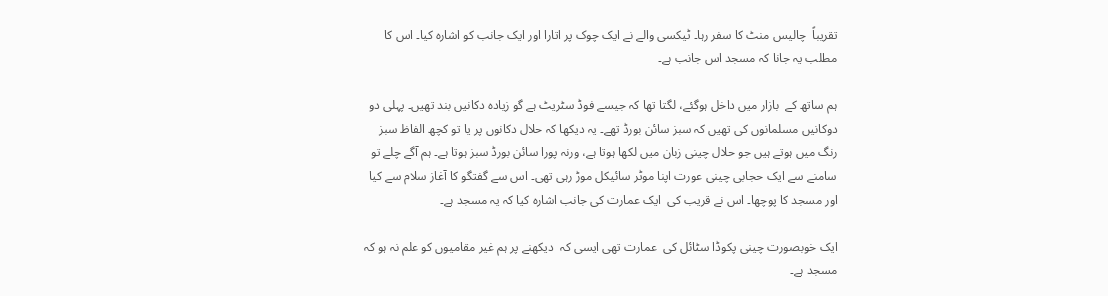تقریباً  چالیس منٹ کا سفر رہا۔ ٹیکسی والے نے ایک چوک پر اتارا اور ایک جانب کو اشارہ کیا۔ اس کا مطلب یہ جانا کہ مسجد اس جانب ہے۔

ہم ساتھ کے  بازار میں داخل ہوگئے، لگتا تھا کہ جیسے فوڈ سٹریٹ ہے گو زیادہ دکانیں بند تھیں۔ پہلی دو دوکانیں مسلمانوں کی تھیں کہ سبز سائن بورڈ تھے۔ یہ دیکھا کہ حلال دکانوں پر یا تو کچھ الفاظ سبز رنگ میں ہوتے ہیں جو حلال چینی زبان میں لکھا ہوتا ہے، ورنہ پورا سائن بورڈ سبز ہوتا ہے۔ ہم آگے چلے تو سامنے سے ایک حجابی چینی عورت اپنا موٹر سائیکل موڑ رہی تھی۔ اس سے گفتگو کا آغاز سلام سے کیا اور مسجد کا پوچھا۔ اس نے قریب کی  ایک عمارت کی جانب اشارہ کیا کہ یہ مسجد ہے۔

ایک خوبصورت چینی پکوڈا سٹائل کی  عمارت تھی ایسی کہ  دیکھنے پر ہم غیر مقامیوں کو علم نہ ہو کہ مسجد ہے۔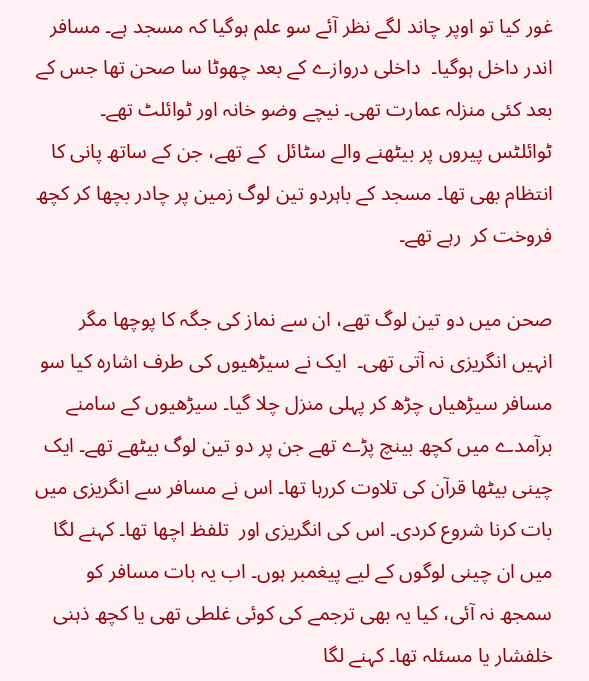غور کیا تو اوپر چاند لگے نظر آئے سو علم ہوگیا کہ مسجد ہے۔ مسافر اندر داخل ہوگیا۔  داخلی دروازے کے بعد چھوٹا سا صحن تھا جس کے بعد کئی منزلہ عمارت تھی۔ نیچے وضو خانہ اور ٹوائلٹ تھے۔ ٹوائلٹس پیروں پر بیٹھنے والے سٹائل  کے تھے، جن کے ساتھ پانی کا انتظام بھی تھا۔ مسجد کے باہردو تین لوگ زمین پر چادر بچھا کر کچھ فروخت کر  رہے تھے۔

صحن میں دو تین لوگ تھے، ان سے نماز کی جگہ کا پوچھا مگر انہیں انگریزی نہ آتی تھی۔  ایک نے سیڑھیوں کی طرف اشارہ کیا سو  مسافر سیڑھیاں چڑھ کر پہلی منزل چلا گیا۔ سیڑھیوں کے سامنے برآمدے میں کچھ بینچ پڑے تھے جن پر دو تین لوگ بیٹھے تھے۔ ایک چینی بیٹھا قرآن کی تلاوت کررہا تھا۔ اس نے مسافر سے انگریزی میں بات کرنا شروع کردی۔ اس کی انگریزی اور  تلفظ اچھا تھا۔ کہنے لگا میں ان چینی لوگوں کے لیے پیغمبر ہوں۔ اب یہ بات مسافر کو سمجھ نہ آئی، کیا یہ بھی ترجمے کی کوئی غلطی تھی یا کچھ ذہنی خلفشار یا مسئلہ تھا۔ کہنے لگا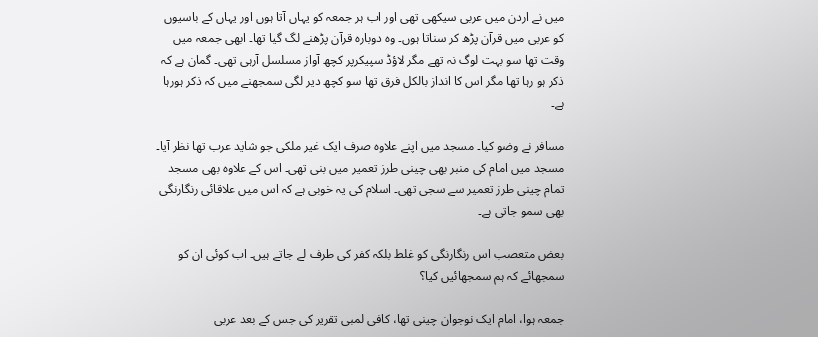میں نے اردن میں عربی سیکھی تھی اور اب ہر جمعہ کو یہاں آتا ہوں اور یہاں کے باسیوں کو عربی میں قرآن پڑھ کر سناتا ہوں۔ وہ دوبارہ قرآن پڑھنے لگ گیا تھا۔ ابھی جمعہ میں وقت تھا سو بہت لوگ نہ تھے مگر لاؤڈ سپیکرپر کچھ آواز مسلسل آرہی تھی۔ گمان ہے کہ ذکر ہو رہا تھا مگر اس کا انداز بالکل فرق تھا سو کچھ دیر لگی سمجھنے میں کہ ذکر ہورہا ہے۔

مسافر نے وضو کیا۔ مسجد میں اپنے علاوہ صرف ایک غیر ملکی جو شاید عرب تھا نظر آیا۔ مسجد میں امام کی منبر بھی چینی طرز تعمیر میں بنی تھی۔ اس کے علاوہ بھی مسجد تمام چینی طرز تعمیر سے سجی تھی۔ اسلام کی یہ خوبی ہے کہ اس میں علاقائی رنگارنگی بھی سمو جاتی ہے۔

بعض متعصب اس رنگارنگی کو غلط بلکہ کفر کی طرف لے جاتے ہیں۔ اب کوئی ان کو سمجھائے کہ ہم سمجھائیں کیا؟

جمعہ ہوا، امام ایک نوجوان چینی تھا، کافی لمبی تقریر کی جس کے بعد عربی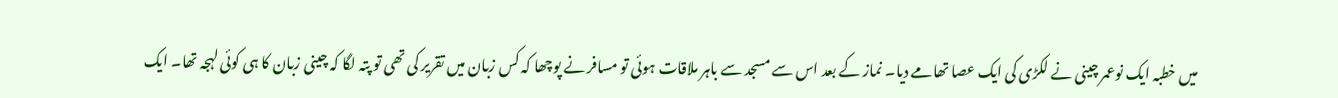میں خطبہ ایک نوعمر چینی نے لکڑی کی ایک عصا تھامے دیا۔ نماز کے بعد اس سے مسجد سے باہر ملاقات ہوئی تو مسافر نے پوچھا کہ کس زبان میں تقریر کی تھی تو پتہ لگا کہ چینی زبان کا ہی کوئی لہجہ تھا۔ ایک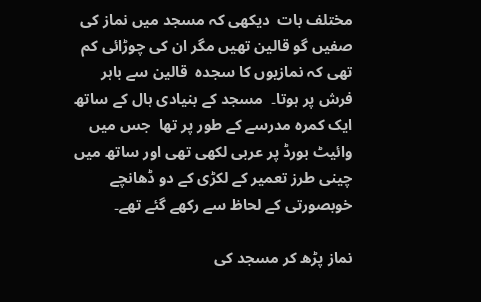مختلف بات  دیکھی کہ مسجد میں نماز کی صفیں گو قالین تھیں مگر ان کی چوڑائی کم تھی کہ نمازیوں کا سجدہ  قالین سے باہر فرش پر ہوتا۔  مسجد کے بنیادی ہال کے ساتھ ایک کمرہ مدرسے کے طور پر تھا  جس میں وائیٹ بورڈ پر عربی لکھی تھی اور ساتھ میں چینی طرز تعمیر کے لکڑی کے دو ڈھانچے خوبصورتی کے لحاظ سے رکھے گئے تھے۔

نماز پڑھ کر مسجد کی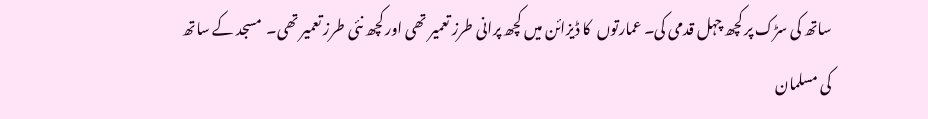ساتھ کی سڑک پر کچھ چہل قدمی کی۔ عمارتوں  کا ڈیزائن میں کچھ پرانی طرز تعمیر تھی اور کچھ نئی طرز تعمیر تھی۔  مسجد کے ساتھ کی مسلمان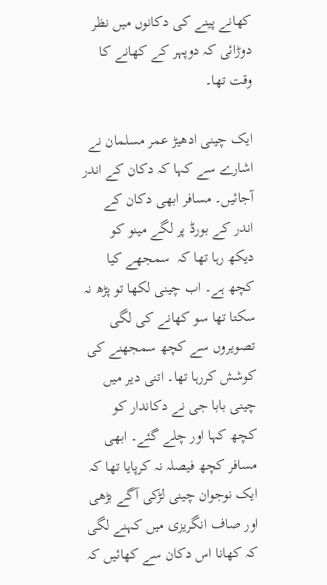کھانے پینے کی دکانوں میں نظر دوڑائی کہ دوپہر کے کھانے کا وقت تھا۔

ایک چینی ادھیڑ عمر مسلمان نے اشارے سے کہا کہ دکان کے اندر آجائیں۔ مسافر ابھی دکان کے اندر کے بورڈ پر لگے مینو کو دیکھ رہا تھا کہ  سمجھے کیا کچھ ہے۔ اب چینی لکھا تو پڑھ نہ سکتا تھا سو کھانے کی لگی  تصویروں سے کچھ سمجھنے کی کوشش کررہا تھا۔ اتنی دیر میں چینی بابا جی نے دکاندار کو کچھ کہا اور چلے گئے۔ ابھی مسافر کچھ فیصلہ نہ کرپایا تھا کہ ایک نوجوان چینی لڑکی آگے بڑھی اور صاف انگریزی میں کہنے لگی کہ کھانا اس دکان سے کھائیں کہ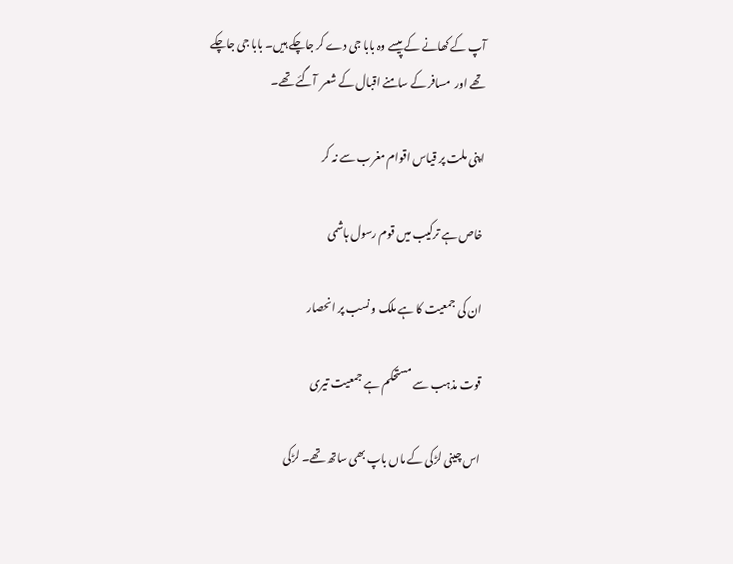آپ کے کھانے کے پیسے وہ بابا جی دے کر جاچکے ہیں۔ بابا جی جاچکے تھے اور  مسافر کے سامنے اقبال کے شعر  آگئے تھے۔

اپنی ملت پر قیاس اقوام مغرب سے نہ کر

خاص ہے ترکیب میں قوم رسول ہاشمی

ان کی جمعیت کا ہے ملک و نسب پر انحصار

قوت مذہب سے مستحکم ہے جمعیت تیری

اس چینی لڑکی کے ماں باپ بھی ساتھ تھے۔ لڑکی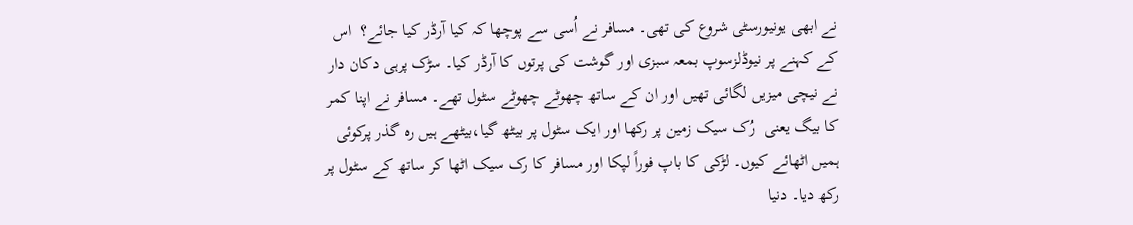نے ابھی یونیورسٹی شروع کی تھی۔ مسافر نے اُسی سے پوچھا کہ کیا آرڈر کیا جائے؟  اس کے کہنے پر نیوڈلزسوپ بمعہ سبزی اور گوشت کی پرتوں کا آرڈر کیا۔ سڑک پرہی دکان دار نے نیچی میزیں لگائی تھیں اور ان کے ساتھ چھوٹے چھوٹے سٹول تھے۔ مسافر نے اپنا کمر کا بیگ یعنی  رُک سیک زمین پر رکھا اور ایک سٹول پر بیٹھ گیا،بیٹھے ہیں رہ گذر پرکوئی ہمیں اٹھائے کیوں۔ لڑکی کا باپ فوراً لپکا اور مسافر کا رک سیک اٹھا کر ساتھ کے سٹول پر رکھ دیا۔ دنیا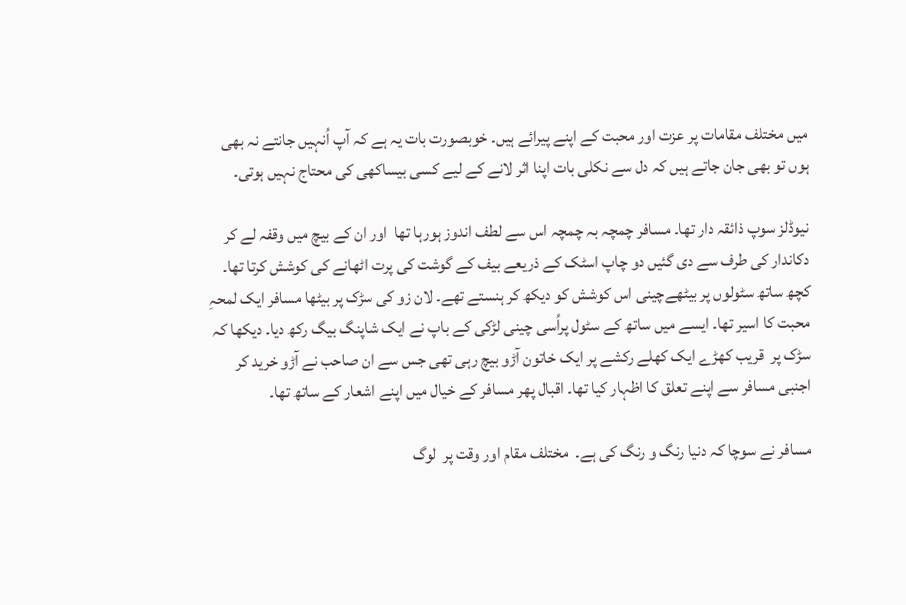میں مختلف مقامات پر عزت اور محبت کے اپنے پیرائے ہیں۔ خوبصورت بات یہ ہے کہ آپ اُنہیں جانتے نہ بھی ہوں تو بھی جان جاتے ہیں کہ دل سے نکلی بات اپنا اثر لانے کے لیے کسی بیساکھی کی محتاج نہیں ہوتی۔

نیوڈلز سوپ ذائقہ دار تھا۔ مسافر چمچہ بہ چمچہ اس سے لطف اندوز ہورہا تھا  اور ان کے بیچ میں وقفہ لے کر دکاندار کی طرف سے دی گئیں دو چاپ اسٹک کے ذریعے بیف کے گوشت کی پرت اٹھانے کی کوشش کرتا تھا۔   کچھ ساتھ سٹولوں پر بیٹھےچینی اس کوشش کو دیکھ کر ہنستے تھے۔ لان زو کی سڑک پر بیٹھا مسافر ایک لمحہِ محبت کا اسیر تھا۔ ایسے میں ساتھ کے سٹول پراُسی چینی لڑکی کے باپ نے ایک شاپنگ بیگ رکھ دیا۔ دیکھا کہ سڑک پر  قریب کھڑے ایک کھلے رکشے پر ایک خاتون آڑو بیچ رہی تھی جس سے ان صاحب نے آڑو خرید کر اجنبی مسافر سے اپنے تعلق کا اظہار کیا تھا۔ اقبال پھر مسافر کے خیال میں اپنے اشعار کے ساتھ تھا۔

مسافر نے سوچا کہ دنیا رنگ و رنگ کی ہے۔  مختلف مقام اور وقت پر  لوگ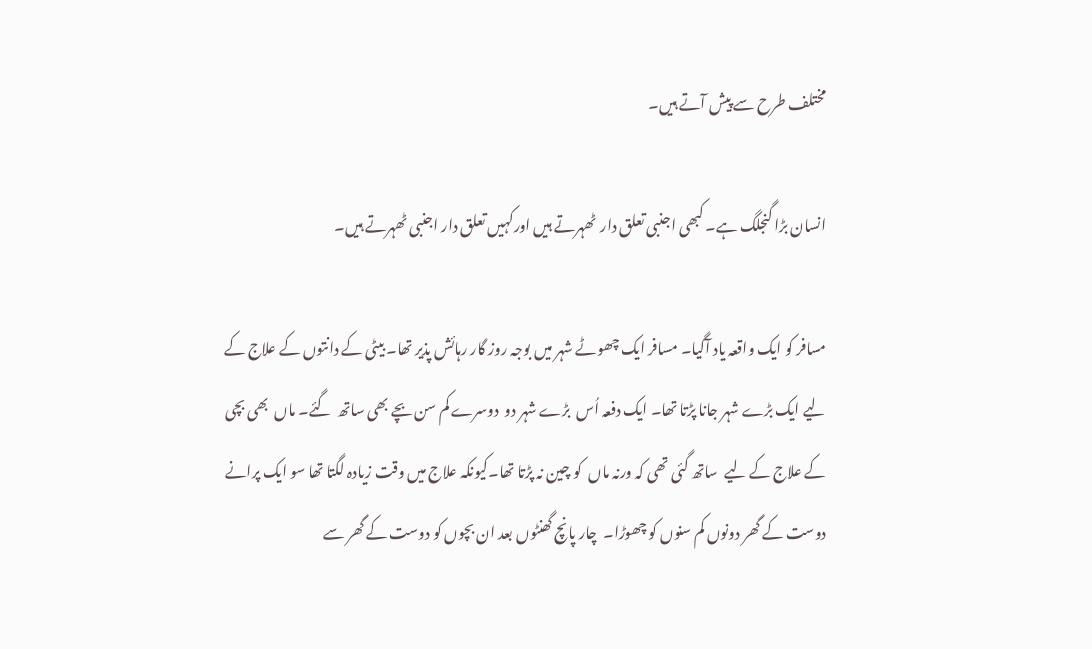مختلف طرح سے پیش آتے ہیں۔

انسان بڑا گنجلگ ہے۔ کبھی اجنبی تعلق دار  ٹھہرتے ہیں اورکہیں تعلق دار اجنبی ٹھہرتے ہیں۔

مسافر کو ایک واقعہ یاد آگیا۔ مسافر ایک چھوٹے شہر میں بوجہ روز گار رہائش پذیر تھا۔ بیٹی کے دانتوں کے علاج کے لیے ایک بڑے شہر جانا پڑتا تھا۔ ایک دفعہ اُس  بڑے شہر دو  دوسرے کم سن بچے بھی ساتھ  گئے۔ ماں  بھی بچی کے علاج کے لیے  ساتھ گئی تھی کہ ورنہ ماں  کو چین نہ پڑتا تھا۔کیونکہ علاج میں وقت زیادہ لگتا تھا سو ایک پرانے دوست کے گھر دونوں کم سنوں کو چھوڑا۔  چار پانچ گھنٹوں بعد ان بچوں کو دوست کے گھر سے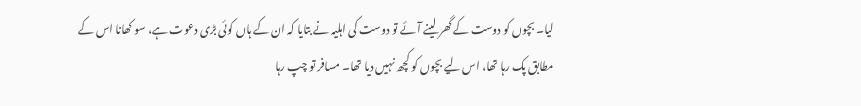لیا۔ بچوں کو دوست کے گھر لینے آئے تو دوست کی اہلیہ نے بتایا کہ ان کے ہاں کوئی بڑی دعوت ہے، سو کھانا اس کے مطابق پک رہا تھا، اس لیے بچوں کو کچھ نہیں دیا تھا۔ مسافر تو چپ رہا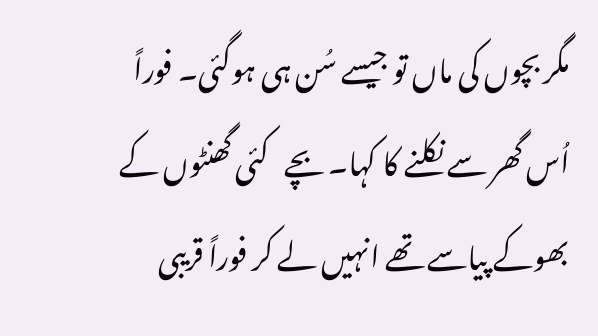مگر بچوں کی ماں تو جیسے سُن ہی ہوگئی۔ فوراً  اُس گھر سے نکلنے کا کہا۔ بچے   کئی گھنٹوں کے بھوکے پیاسے تھے انہیں لے کر فوراً قریبی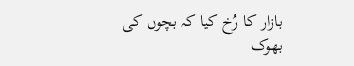بازار کا رُخ کیا کہ بچوں کی بھوک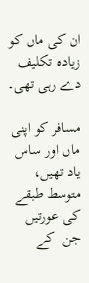ان کی ماں کو زیادہ تکلیف دے رہی تھی۔

مسافر کو اپنی ماں اور ساس یاد تھیں، متوسط طبقے کی عورتیں جن  کے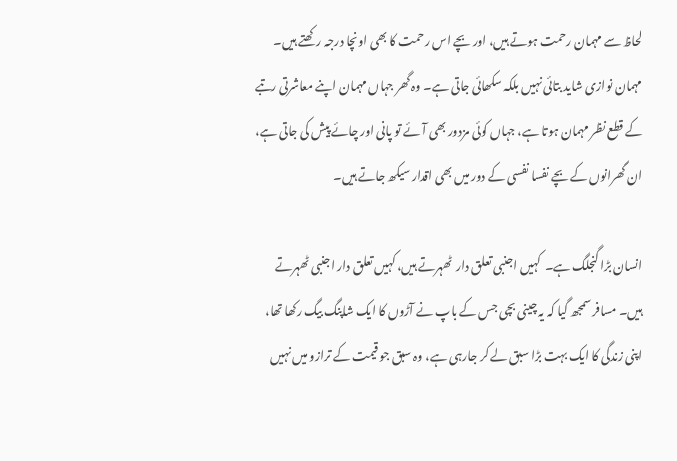لحاظ سے مہمان رحمت ہوتے ہیں، اور بچے اس رحمت کا بھی اونچا درجہ رکھتے ہیں۔ مہمان نوازی شاید بتائی نہیں بلکہ سکھائی جاتی ہے۔ وہ گھر جہاں مہمان اپنے معاشرتی رتبے کے قطع نظر مہمان ہوتا ہے، جہاں کوئی مزدور بھی آئے تو پانی اور چائے پیش کی جاتی ہے، ان گھرانوں کے بچے نفسا نفسی کے دور میں بھی اقدار سیکھ جاتے ہیں۔

انسان بڑا گنجلگ ہے۔  کہیں اجنبی تعلق دار  ٹھہرتے ہیں، کہیں تعلق دار اجنبی ٹھہرتے ہیں۔ مسافر سمجھ گیا کہ یہ چینی بچی جس کے باپ نے آڑوں کا ایک شاپنگ بیگ رکھا تھا، اپنی زندگی کا ایک بہت بڑا سبق لے کر جارہی ہے، وہ سبق جو قیمت کے ترازو میں نہیں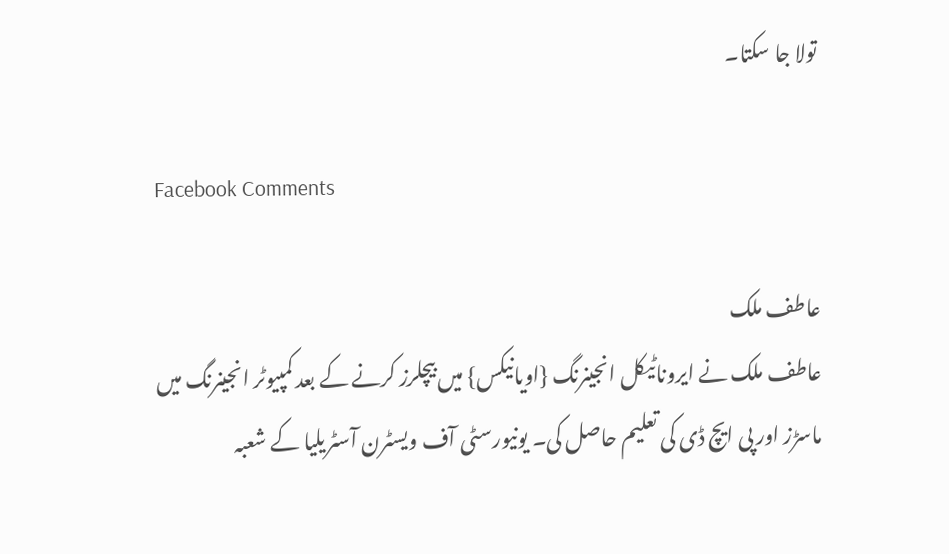تولا جا سکتا۔

Facebook Comments

عاطف ملک
عاطف ملک نے ایروناٹیکل انجینرنگ {اویانیکس} میں بیچلرز کرنے کے بعد کمپیوٹر انجینرنگ میں ماسڑز اور پی ایچ ڈی کی تعلیم حاصل کی۔ یونیورسٹی آف ویسٹرن آسٹریلیا کے شعبہ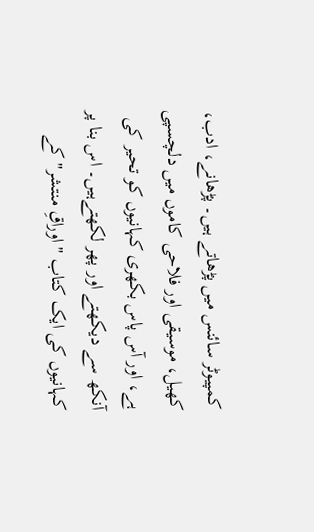کمپیوٹر سائنس میں پڑھاتے ہیں۔ پڑھانے، ادب، کھیل، موسیقی اور فلاحی کاموں میں دلچسپی ہے، اور آس پاس بکھری کہانیوں کو تحیر کی آنکھ سے دیکھتے اور پھر لکھتےہیں۔ اس بنا پر کہانیوں کی ایک کتاب "اوراقِ منتشر" کے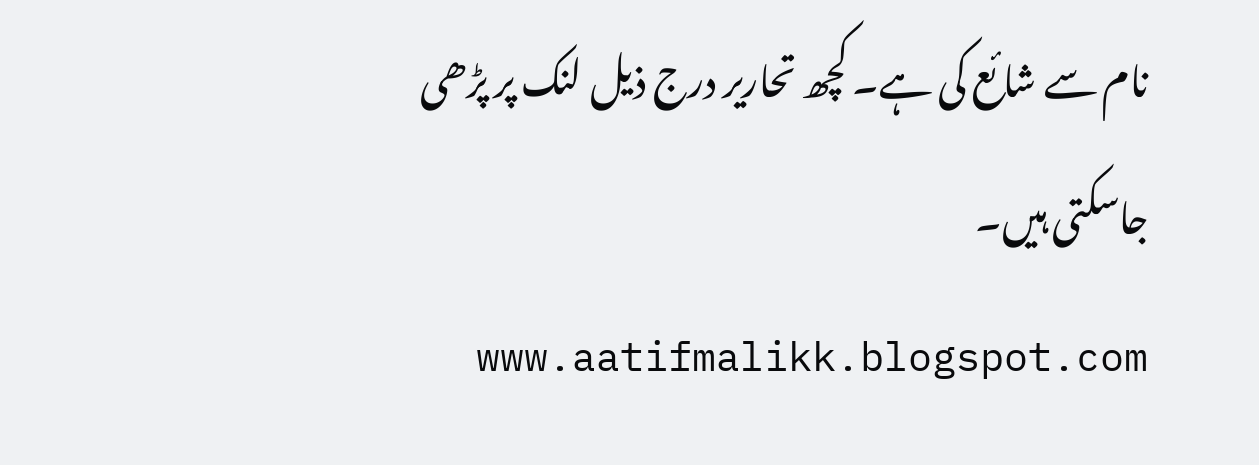نام سے شائع کی ہے۔ کچھ تحاریر درج ذیل لنک پر پڑھی جاسکتی ہیں۔ www.aatifmalikk.blogspot.com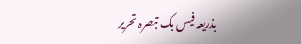بذریعہ فیس بک تبصرہ تحریر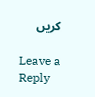کریں

Leave a Reply